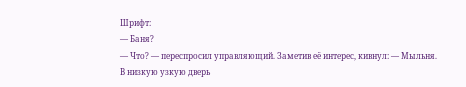Шрифт:
— Баня?
— Что? — переспросил управляющий. Заметив её интерес, кивнул: — Мыльня.
В низкую узкую дверь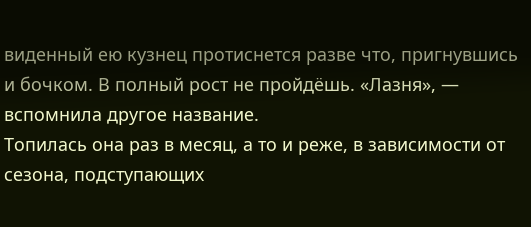виденный ею кузнец протиснется разве что, пригнувшись и бочком. В полный рост не пройдёшь. «Лазня», — вспомнила другое название.
Топилась она раз в месяц, а то и реже, в зависимости от сезона, подступающих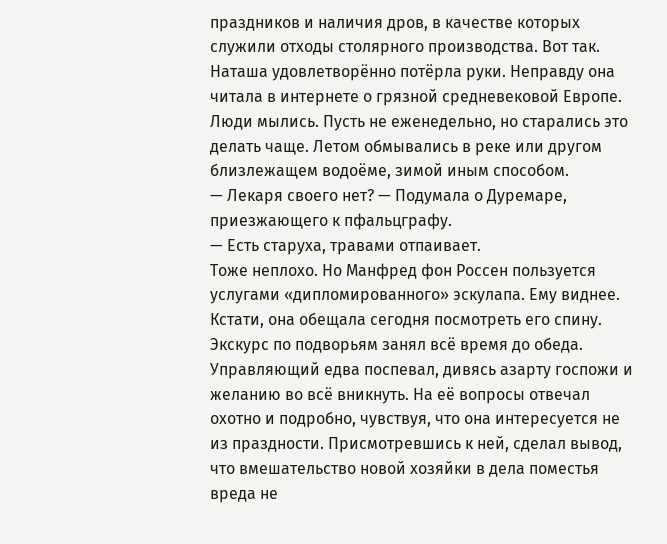праздников и наличия дров, в качестве которых служили отходы столярного производства. Вот так. Наташа удовлетворённо потёрла руки. Неправду она читала в интернете о грязной средневековой Европе. Люди мылись. Пусть не еженедельно, но старались это делать чаще. Летом обмывались в реке или другом близлежащем водоёме, зимой иным способом.
— Лекаря своего нет? — Подумала о Дуремаре, приезжающего к пфальцграфу.
— Есть старуха, травами отпаивает.
Тоже неплохо. Но Манфред фон Россен пользуется услугами «дипломированного» эскулапа. Ему виднее. Кстати, она обещала сегодня посмотреть его спину.
Экскурс по подворьям занял всё время до обеда.
Управляющий едва поспевал, дивясь азарту госпожи и желанию во всё вникнуть. На её вопросы отвечал охотно и подробно, чувствуя, что она интересуется не из праздности. Присмотревшись к ней, сделал вывод, что вмешательство новой хозяйки в дела поместья вреда не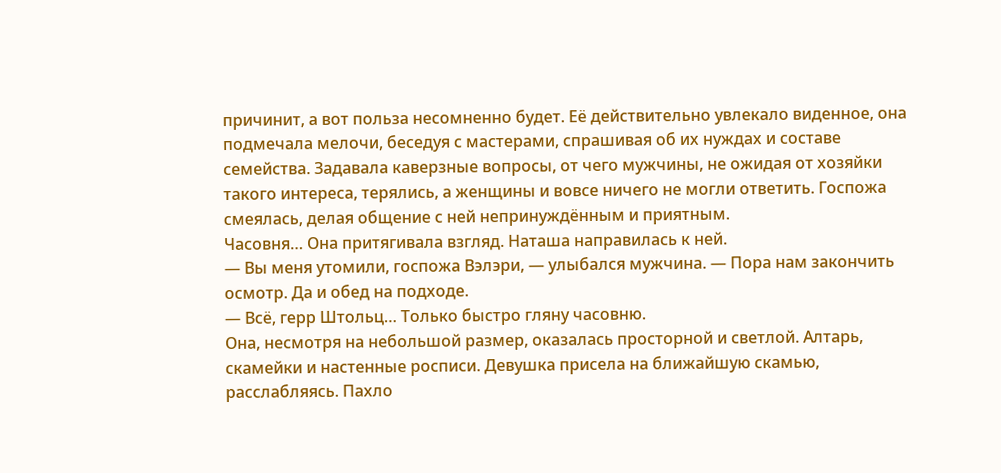причинит, а вот польза несомненно будет. Её действительно увлекало виденное, она подмечала мелочи, беседуя с мастерами, спрашивая об их нуждах и составе семейства. Задавала каверзные вопросы, от чего мужчины, не ожидая от хозяйки такого интереса, терялись, а женщины и вовсе ничего не могли ответить. Госпожа смеялась, делая общение с ней непринуждённым и приятным.
Часовня… Она притягивала взгляд. Наташа направилась к ней.
— Вы меня утомили, госпожа Вэлэри, — улыбался мужчина. — Пора нам закончить осмотр. Да и обед на подходе.
— Всё, герр Штольц… Только быстро гляну часовню.
Она, несмотря на небольшой размер, оказалась просторной и светлой. Алтарь, скамейки и настенные росписи. Девушка присела на ближайшую скамью, расслабляясь. Пахло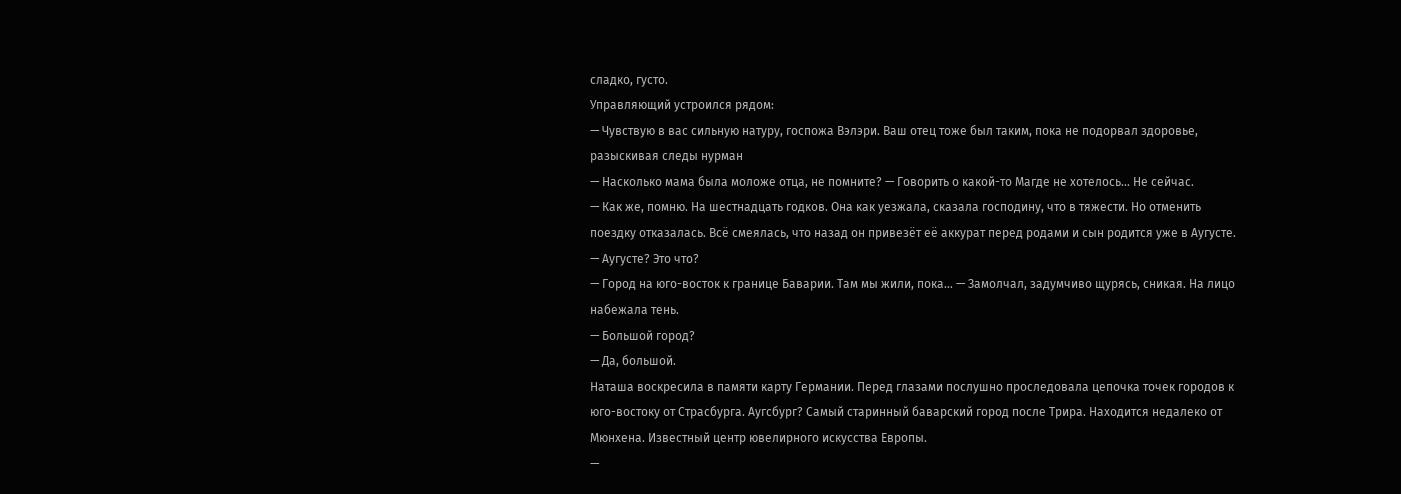сладко, густо.
Управляющий устроился рядом:
— Чувствую в вас сильную натуру, госпожа Вэлэри. Ваш отец тоже был таким, пока не подорвал здоровье, разыскивая следы нурман
— Насколько мама была моложе отца, не помните? — Говорить о какой-то Магде не хотелось… Не сейчас.
— Как же, помню. На шестнадцать годков. Она как уезжала, сказала господину, что в тяжести. Но отменить поездку отказалась. Всё смеялась, что назад он привезёт её аккурат перед родами и сын родится уже в Аугусте.
— Аугусте? Это что?
— Город на юго-восток к границе Баварии. Там мы жили, пока… — Замолчал, задумчиво щурясь, сникая. На лицо набежала тень.
— Большой город?
— Да, большой.
Наташа воскресила в памяти карту Германии. Перед глазами послушно проследовала цепочка точек городов к юго-востоку от Страсбурга. Аугсбург? Самый старинный баварский город после Трира. Находится недалеко от Мюнхена. Известный центр ювелирного искусства Европы.
—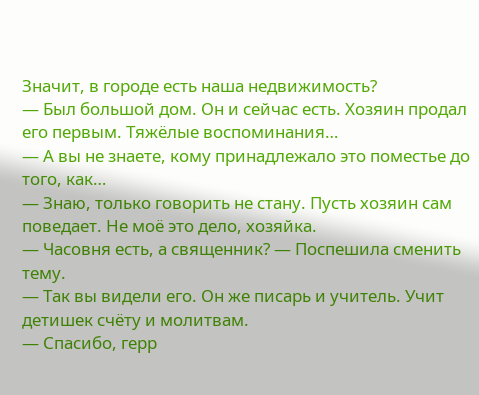Значит, в городе есть наша недвижимость?
— Был большой дом. Он и сейчас есть. Хозяин продал его первым. Тяжёлые воспоминания…
— А вы не знаете, кому принадлежало это поместье до того, как…
— Знаю, только говорить не стану. Пусть хозяин сам поведает. Не моё это дело, хозяйка.
— Часовня есть, а священник? — Поспешила сменить тему.
— Так вы видели его. Он же писарь и учитель. Учит детишек счёту и молитвам.
— Спасибо, герр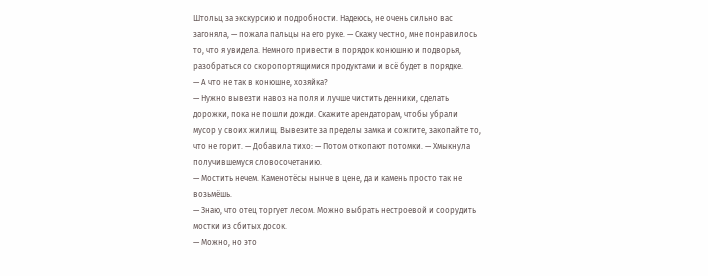Штольц за экскурсию и подробности. Надеюсь, не очень сильно вас загоняла, — пожала пальцы на его руке. — Скажу честно, мне понравилось то, что я увидела. Немного привести в порядок конюшню и подворья, разобраться со скоропортящимися продуктами и всё будет в порядке.
— А что не так в конюшне, хозяйка?
— Нужно вывезти навоз на поля и лучше чистить денники, сделать дорожки, пока не пошли дожди. Скажите арендаторам, чтобы убрали мусор у своих жилищ. Вывезите за пределы замка и сожгите, закопайте то, что не горит. — Добавила тихо: — Потом откопают потомки. — Хмыкнула получившемуся словосочетанию.
— Мостить нечем. Каменотёсы нынче в цене, да и камень просто так не возьмёшь.
— Знаю, что отец торгует лесом. Можно выбрать нестроевой и соорудить мостки из сбитых досок.
— Можно, но это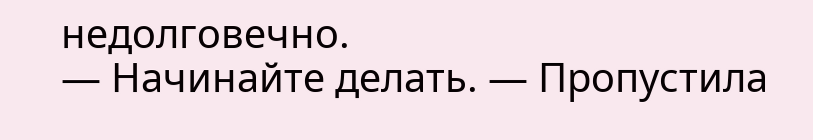недолговечно.
— Начинайте делать. — Пропустила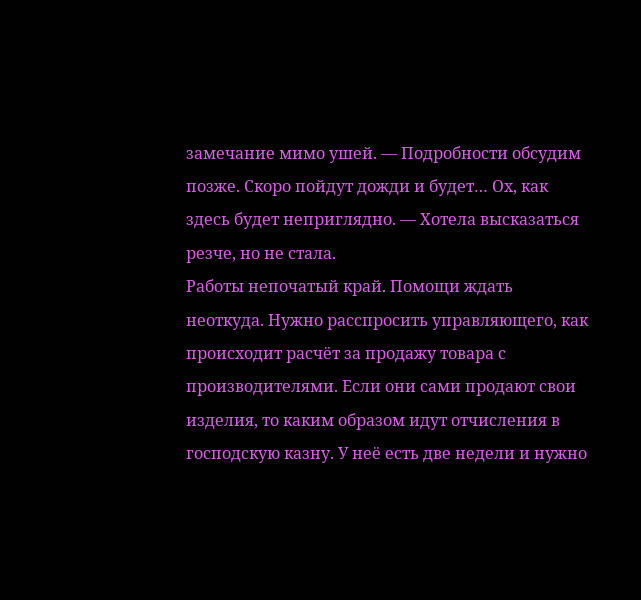замечание мимо ушей. — Подробности обсудим позже. Скоро пойдут дожди и будет… Ох, как здесь будет неприглядно. — Хотела высказаться резче, но не стала.
Работы непочатый край. Помощи ждать неоткуда. Нужно расспросить управляющего, как происходит расчёт за продажу товара с производителями. Если они сами продают свои изделия, то каким образом идут отчисления в господскую казну. У неё есть две недели и нужно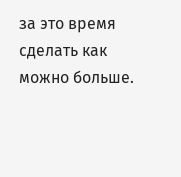за это время сделать как можно больше.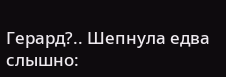Герард?.. Шепнула едва слышно: